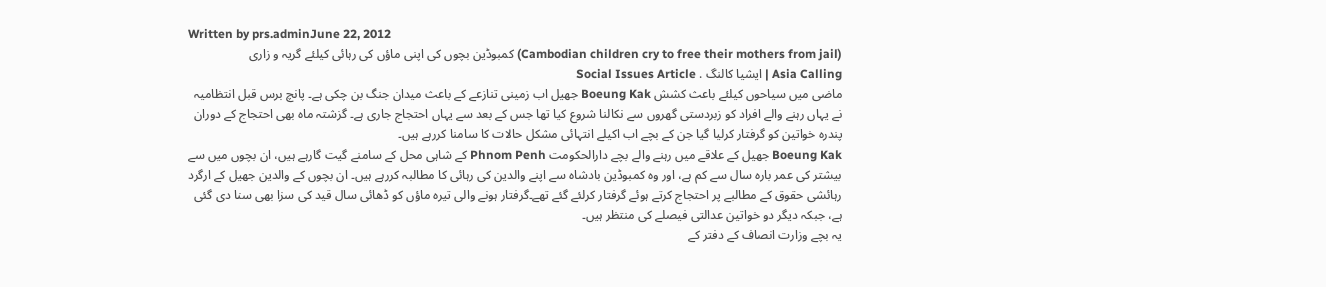Written by prs.adminJune 22, 2012
(Cambodian children cry to free their mothers from jail) کمبوڈین بچوں کی اپنی ماؤں کی رہائی کیلئے گریہ و زاری
Asia Calling | ایشیا کالنگ . Social Issues Article
ماضی میں سیاحوں کیلئے باعث کشش Boeung Kak جھیل اب زمینی تنازعے کے باعث میدان جنگ بن چکی ہے۔ پانچ برس قبل انتظامیہ نے یہاں رہنے والے افراد کو زبردستی گھروں سے نکالنا شروع کیا تھا جس کے بعد سے یہاں احتجاج جاری ہے۔ گزشتہ ماہ بھی احتجاج کے دوران پندرہ خواتین کو گرفتار کرلیا گیا جن کے بچے اب اکیلے انتہائی مشکل حالات کا سامنا کررہے ہیں۔
Boeung Kak جھیل کے علاقے میں رہنے والے بچے دارالحکومت Phnom Penh کے شاہی محل کے سامنے گیت گارہے ہیں، ان بچوں میں سے بیشتر کی عمر بارہ سال سے کم ہے، اور وہ کمبوڈین بادشاہ سے اپنے والدین کی رہائی کا مطالبہ کررہے ہیں۔ ان بچوں کے والدین جھیل کے ارگرد رہائشی حقوق کے مطالبے پر احتجاج کرتے ہوئے گرفتار کرلئے گئے تھے۔گرفتار ہونے والی تیرہ ماؤں کو ڈھائی سال قید کی سزا بھی سنا دی گئی ہے، جبکہ دیگر دو خواتین عدالتی فیصلے کی منتظر ہیں۔
یہ بچے وزارت انصاف کے دفتر کے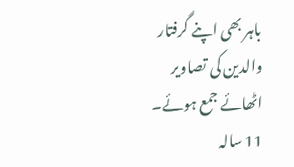باہر بھی اپنے گرفتار والدین کی تصاویر اٹھائے جمع ہوئے۔ 11 سالہ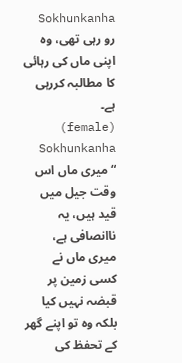Sokhunkanha رو رہی تھی، وہ اپنی ماں کی رہائی کا مطالبہ کررہی ہے۔
(female) Sokhunkanha “میری ماں اس وقت جیل میں قید ہیں، یہ ناانصافی ہے، میری ماں نے کسی زمین پر قبضہ نہیں کیا بلکہ وہ تو اپنے گھر کے تحفظ کی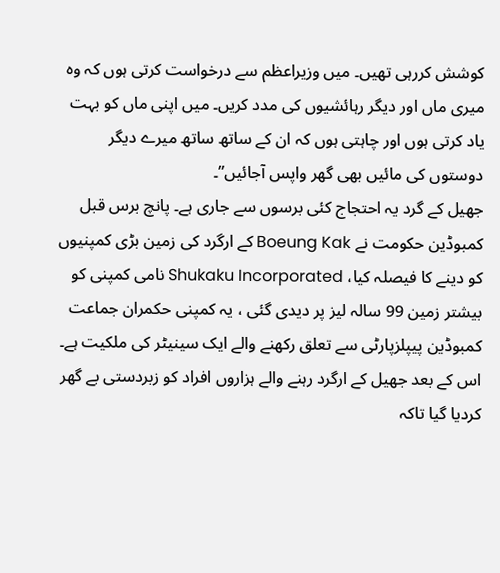کوشش کررہی تھیں۔ میں وزیراعظم سے درخواست کرتی ہوں کہ وہ میری ماں اور دیگر رہائشیوں کی مدد کریں۔ میں اپنی ماں کو بہت یاد کرتی ہوں اور چاہتی ہوں کہ ان کے ساتھ ساتھ میرے دیگر دوستوں کی مائیں بھی گھر واپس آجائیں”۔
جھیل کے گرد یہ احتجاج کئی برسوں سے جاری ہے۔ پانچ برس قبل کمبوڈین حکومت نے Boeung Kak کے ارگرد کی زمین بڑی کمپنیوں کو دینے کا فیصلہ کیا، Shukaku Incorporated نامی کمپنی کو بیشتر زمین 99 سالہ لیز پر دیدی گئی ، یہ کمپنی حکمران جماعت کمبوڈین پیپلزپارٹی سے تعلق رکھنے والے ایک سینیٹر کی ملکیت ہے۔ اس کے بعد جھیل کے ارگرد رہنے والے ہزاروں افراد کو زبردستی بے گھر کردیا گیا تاکہ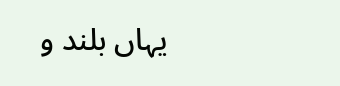یہاں بلند و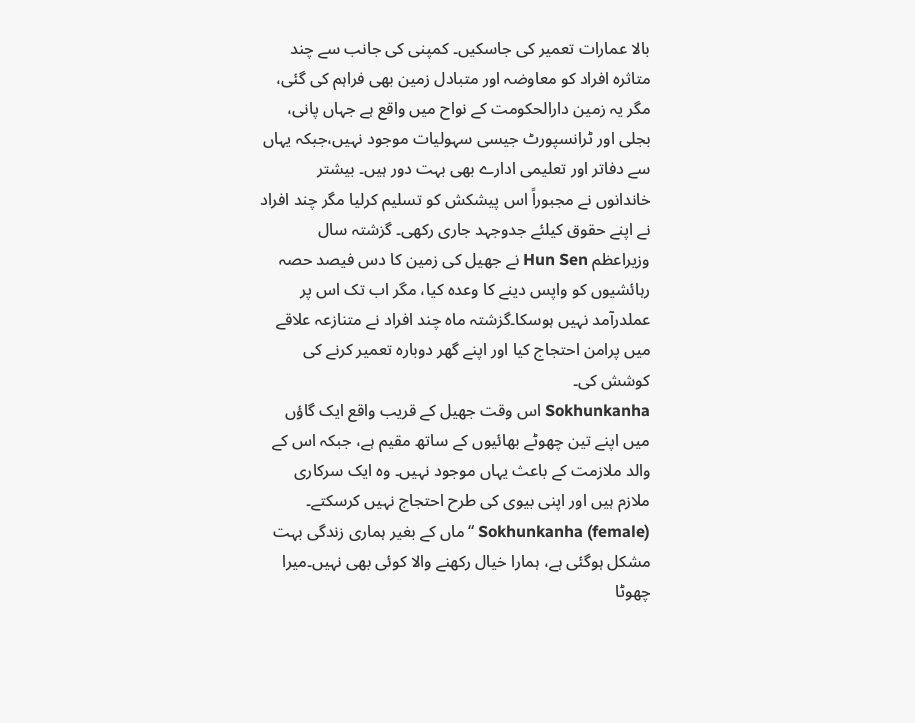بالا عمارات تعمیر کی جاسکیں۔ کمپنی کی جانب سے چند متاثرہ افراد کو معاوضہ اور متبادل زمین بھی فراہم کی گئی، مگر یہ زمین دارالحکومت کے نواح میں واقع ہے جہاں پانی، بجلی اور ٹرانسپورٹ جیسی سہولیات موجود نہیں،جبکہ یہاں سے دفاتر اور تعلیمی ادارے بھی بہت دور ہیں۔ بیشتر خاندانوں نے مجبوراً اس پیشکش کو تسلیم کرلیا مگر چند افراد نے اپنے حقوق کیلئے جدوجہد جاری رکھی۔ گزشتہ سال وزیراعظم Hun Sen نے جھیل کی زمین کا دس فیصد حصہ رہائشیوں کو واپس دینے کا وعدہ کیا، مگر اب تک اس پر عملدرآمد نہیں ہوسکا۔گزشتہ ماہ چند افراد نے متنازعہ علاقے میں پرامن احتجاج کیا اور اپنے گھر دوبارہ تعمیر کرنے کی کوشش کی۔
Sokhunkanha اس وقت جھیل کے قریب واقع ایک گاؤں میں اپنے تین چھوٹے بھائیوں کے ساتھ مقیم ہے، جبکہ اس کے والد ملازمت کے باعث یہاں موجود نہیں۔ وہ ایک سرکاری ملازم ہیں اور اپنی بیوی کی طرح احتجاج نہیں کرسکتے۔
(female) Sokhunkanha “ماں کے بغیر ہماری زندگی بہت مشکل ہوگئی ہے، ہمارا خیال رکھنے والا کوئی بھی نہیں۔میرا چھوٹا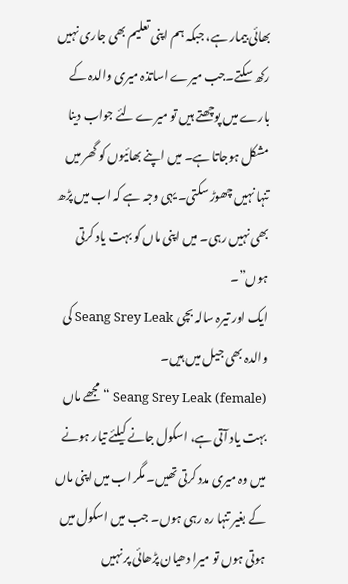بھائی بیمار ہے، جبکہ ہم اپنی تعلیم بھی جاری نہیں رکھ سکتے۔جب میرے اساتذہ میری والدہ کے بارے میں پوچھتے ہیں تو میرے لئے جواب دینا مشکل ہوجاتا ہے۔ میں اپنے بھائیوں کو گھر میں تنہا نہیں چھوڑ سکتی۔ یہی وجہ ہے کہ اب میں پڑھ بھی نہیں رہی۔ میں اپنی ماں کو بہت یاد کرتی ہوں”۔
ایک اور تیرہ سالہ بچی Seang Srey Leak کی والدہ بھی جیل میں ہیں۔
(female) Seang Srey Leak “مجھے ماں بہت یاد آتی ہے، اسکول جانے کیلئے تیار ہونے میں وہ میری مدد کرتی تھیں۔ مگر اب میں اپنی ماں کے بغیر تنہا رہ رہی ہوں۔ جب میں اسکول میں ہوتی ہوں تو میرا دھیان پڑھائی پر نہیں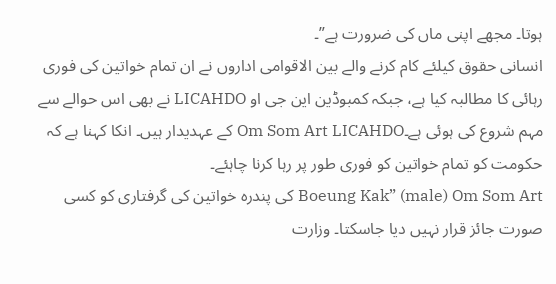ہوتا۔ مجھے اپنی ماں کی ضرورت ہے”۔
انسانی حقوق کیلئے کام کرنے والے بین الاقوامی اداروں نے ان تمام خواتین کی فوری رہائی کا مطالبہ کیا ہے، جبکہ کمبوڈین این جی او LICAHDO نے بھی اس حوالے سے مہم شروع کی ہوئی ہے۔Om Som Art LICAHDO کے عہدیدار ہیں۔ انکا کہنا ہے کہ حکومت کو تمام خواتین کو فوری طور پر رہا کرنا چاہئے۔
Boeung Kak” (male) Om Som Art کی پندرہ خواتین کی گرفتاری کو کسی صورت جائز قرار نہیں دیا جاسکتا۔ وزارت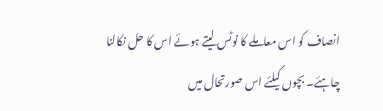انصاف کو اس معاملے کا نوٹس لیتے ہوئے اس کا حل نکالنا چاہئے۔ بچوں کیلئے اس صورتحال میں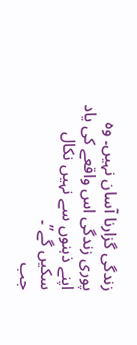زندگی گزارنا آسان نہیں۔ وہ پوری زندگی اس واقعے کی یاد اپنے ذہنوں سے نہیں نکال سکیں گے”۔
جب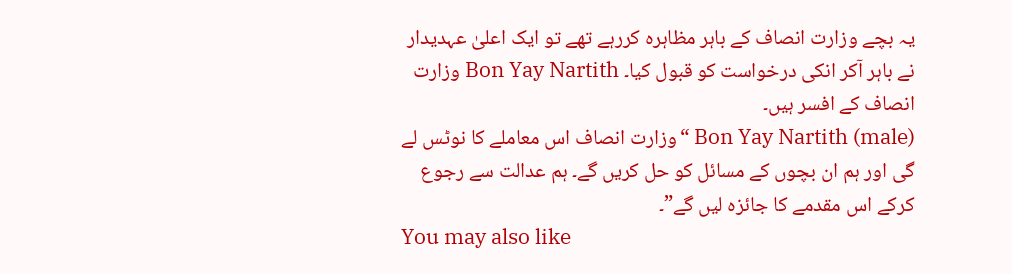یہ بچے وزارت انصاف کے باہر مظاہرہ کررہے تھے تو ایک اعلیٰ عہدیدار نے باہر آکر انکی درخواست کو قبول کیا۔ Bon Yay Nartith وزارت انصاف کے افسر ہیں۔
(male) Bon Yay Nartith “وزارت انصاف اس معاملے کا نوٹس لے گی اور ہم ان بچوں کے مسائل کو حل کریں گے۔ ہم عدالت سے رجوع کرکے اس مقدمے کا جائزہ لیں گے”۔
You may also like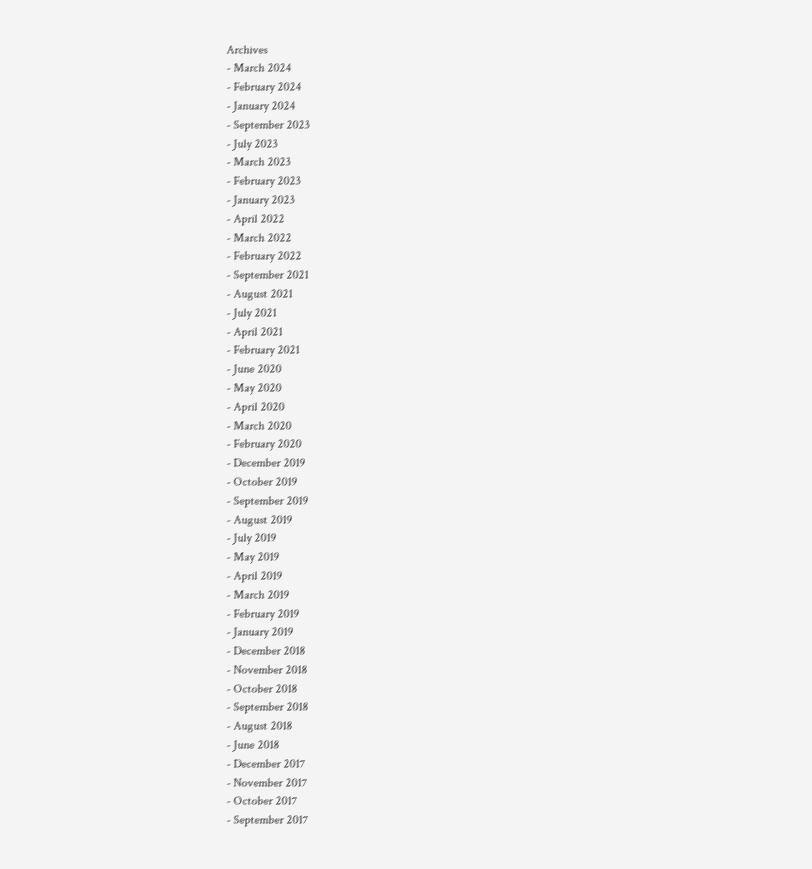Archives
- March 2024
- February 2024
- January 2024
- September 2023
- July 2023
- March 2023
- February 2023
- January 2023
- April 2022
- March 2022
- February 2022
- September 2021
- August 2021
- July 2021
- April 2021
- February 2021
- June 2020
- May 2020
- April 2020
- March 2020
- February 2020
- December 2019
- October 2019
- September 2019
- August 2019
- July 2019
- May 2019
- April 2019
- March 2019
- February 2019
- January 2019
- December 2018
- November 2018
- October 2018
- September 2018
- August 2018
- June 2018
- December 2017
- November 2017
- October 2017
- September 2017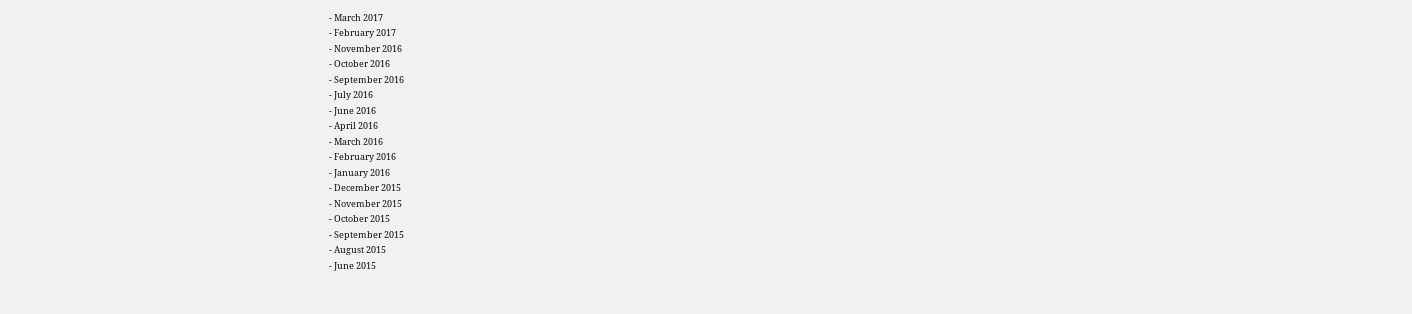- March 2017
- February 2017
- November 2016
- October 2016
- September 2016
- July 2016
- June 2016
- April 2016
- March 2016
- February 2016
- January 2016
- December 2015
- November 2015
- October 2015
- September 2015
- August 2015
- June 2015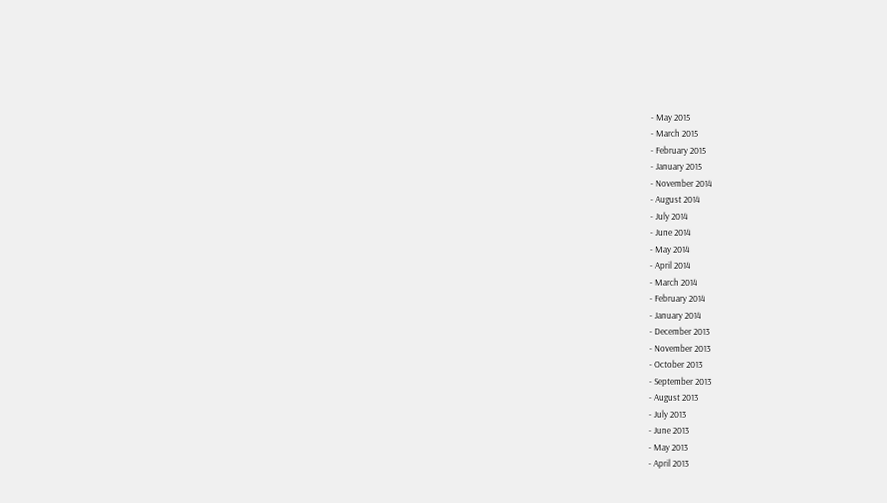- May 2015
- March 2015
- February 2015
- January 2015
- November 2014
- August 2014
- July 2014
- June 2014
- May 2014
- April 2014
- March 2014
- February 2014
- January 2014
- December 2013
- November 2013
- October 2013
- September 2013
- August 2013
- July 2013
- June 2013
- May 2013
- April 2013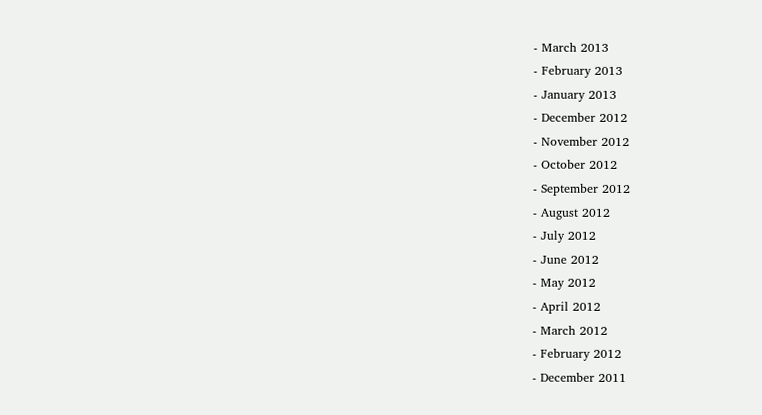- March 2013
- February 2013
- January 2013
- December 2012
- November 2012
- October 2012
- September 2012
- August 2012
- July 2012
- June 2012
- May 2012
- April 2012
- March 2012
- February 2012
- December 2011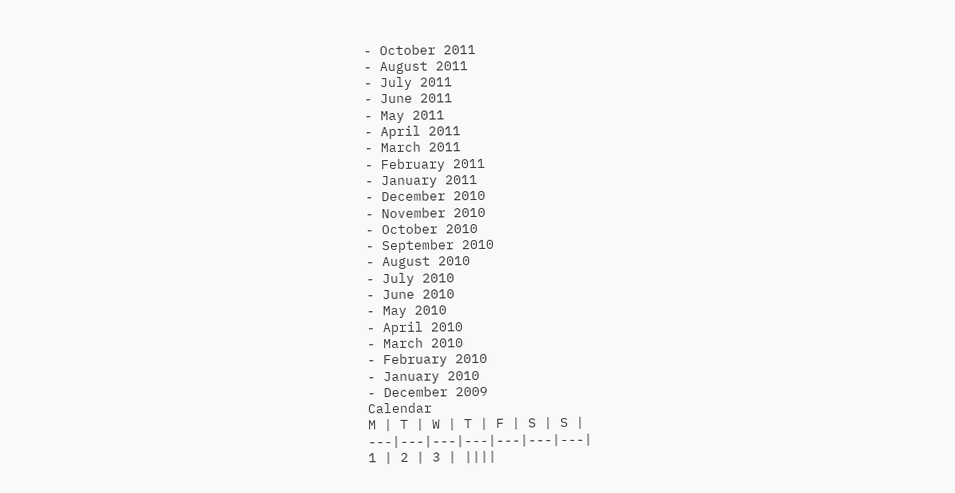- October 2011
- August 2011
- July 2011
- June 2011
- May 2011
- April 2011
- March 2011
- February 2011
- January 2011
- December 2010
- November 2010
- October 2010
- September 2010
- August 2010
- July 2010
- June 2010
- May 2010
- April 2010
- March 2010
- February 2010
- January 2010
- December 2009
Calendar
M | T | W | T | F | S | S |
---|---|---|---|---|---|---|
1 | 2 | 3 | ||||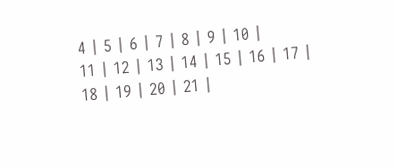4 | 5 | 6 | 7 | 8 | 9 | 10 |
11 | 12 | 13 | 14 | 15 | 16 | 17 |
18 | 19 | 20 | 21 |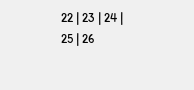22 | 23 | 24 |
25 | 26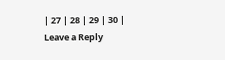| 27 | 28 | 29 | 30 |
Leave a Reply